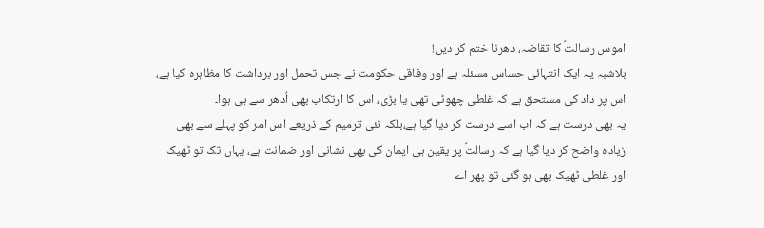اموس رسالتؐ کا تقاضہ، دھرنا ختم کر دیں!
بلاشبہ یہ ایک انتہائی حساس مسئلہ ہے اور وفاقی حکومت نے جس تحمل اور برداشت کا مظاہرہ کیا ہے، اس پر داد کی مستحق ہے کہ غلطی چھوٹی تھی یا بڑی، اس کا ارتکاب بھی اُدھر سے ہی ہوا۔
یہ بھی درست ہے کہ اب اسے درست کر دیا گیا ہے،بلکہ نئی ترمیم کے ذریعے اس امر کو پہلے سے بھی زیادہ واضح کر دیا گیا ہے کہ رسالتؐ پر یقین ہی ایمان کی بھی نشانی اور ضمانت ہے، یہاں تک تو ٹھیک اور غلطی ٹھیک بھی ہو گئی تو پھر اے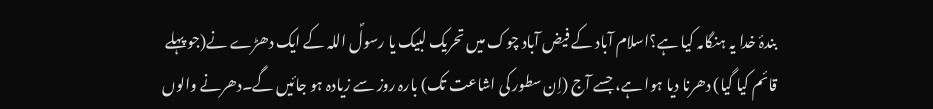بندۂ خدا یہ ہنگامہ کیا ہے؟اسلام آباد کے فیض آباد چوک میں تحریک لبیک یا رسولؐ اللہ کے ایک دھڑے نے(جو پہلے قائم کیا گیا) دھرنا دیا ہوا ہے، جسے آج (اِن سطور کی اشاعت تک) بارہ روز سے زیادہ ہو جائیں گے۔دھرنے والوں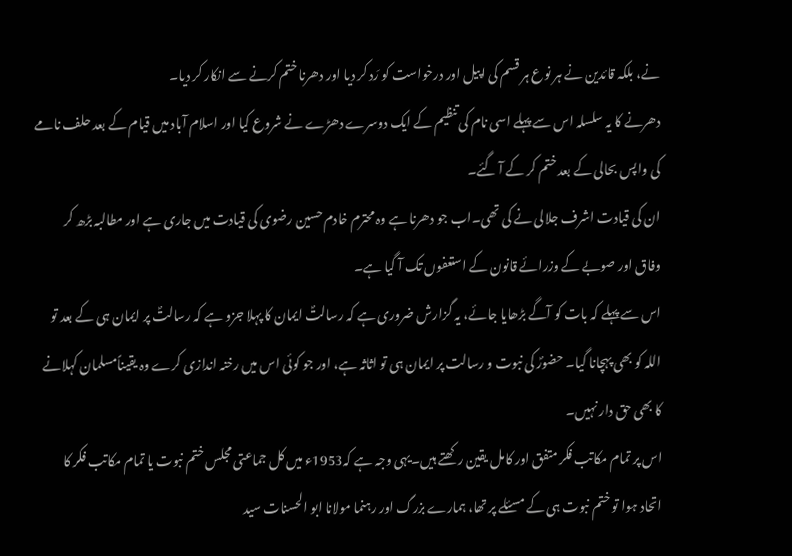نے، بلکہ قائدین نے ہر نوع ہر قسم کی اپیل اور درخواست کو رَد کر دیا اور دھرنا ختم کرنے سے انکار کر دیا۔
دھرنے کا یہ سلسلہ اس سے پہلے اسی نام کی تنظیم کے ایک دوسرے دھڑے نے شروع کیا اور اسلام آباد میں قیام کے بعد حلف نامے کی واپس بحالی کے بعد ختم کر کے آ گئے۔
ان کی قیادت اشرف جلالی نے کی تھی۔اب جو دھرنا ہے وہ محترم خادم حسین رضوی کی قیادت میں جاری ہے اور مطالبہ بڑھ کر وفاق اور صوبے کے وزرائے قانون کے استعفوں تک آ گیا ہے۔
اس سے پہلے کہ بات کو آگے بڑھایا جائے، یہ گزارش ضروری ہے کہ رسالتؐ ایمان کا پہلا جزو ہے کہ رسالتؐ پر ایمان ہی کے بعد تو اللہ کو بھی پہچانا گیا۔ حضورؐ کی نبوت و رسالت پر ایمان ہی تو اثاثہ ہے، اور جو کوئی اس میں رخنہ اندازی کرے وہ یقیناًمسلمان کہلانے کا بھی حق دار نہیں۔
اس پر تمام مکاتب فکر متفق اور کامل یقین رکھتے ہیں۔یہی وجہ ہے کہ1953ء میں کل جماعتی مجلس ختم نبوت یا تمام مکاتب فکر کا اتحاد ہوا تو ختم نبوت ہی کے مسئلے پر تھا، ہمارے بزرگ اور رہنما مولانا ابو الحسنات سید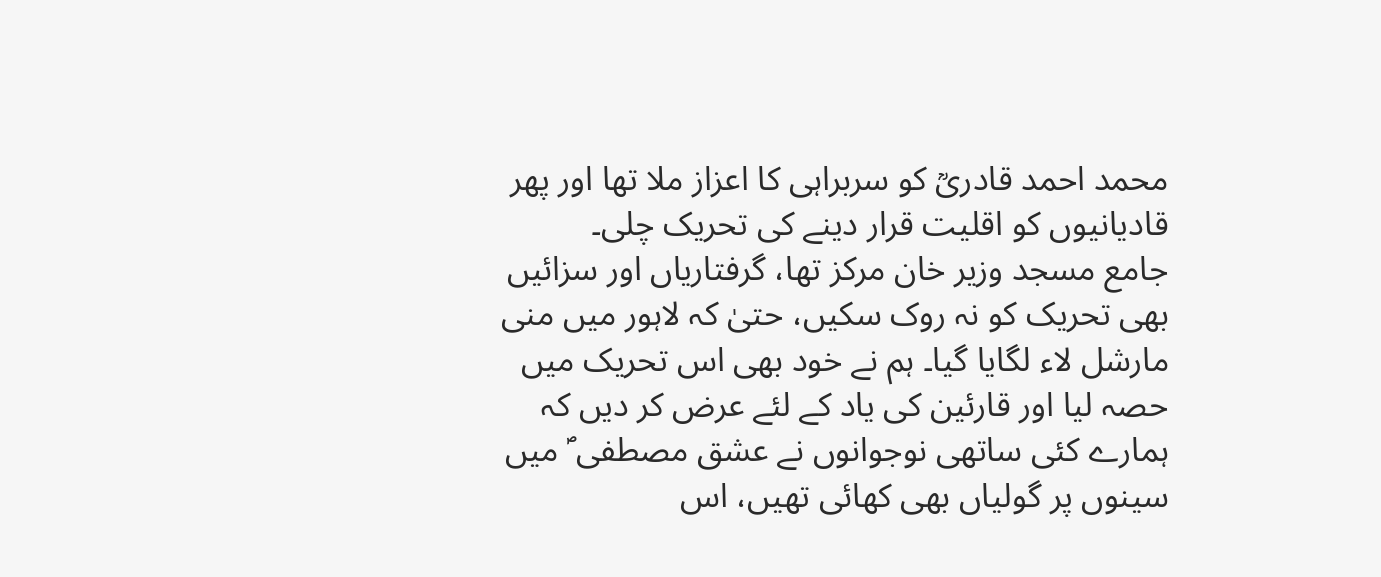محمد احمد قادریؒ کو سربراہی کا اعزاز ملا تھا اور پھر قادیانیوں کو اقلیت قرار دینے کی تحریک چلی۔
جامع مسجد وزیر خان مرکز تھا، گرفتاریاں اور سزائیں بھی تحریک کو نہ روک سکیں، حتیٰ کہ لاہور میں منی مارشل لاء لگایا گیا۔ ہم نے خود بھی اس تحریک میں حصہ لیا اور قارئین کی یاد کے لئے عرض کر دیں کہ ہمارے کئی ساتھی نوجوانوں نے عشق مصطفی ؐ میں سینوں پر گولیاں بھی کھائی تھیں، اس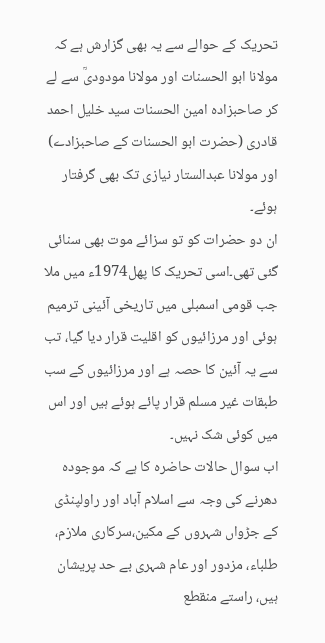تحریک کے حوالے سے یہ بھی گزارش ہے کہ مولانا ابو الحسنات اور مولانا مودودیؒ سے لے کر صاحبزادہ امین الحسنات سید خلیل احمد قادری (حضرت ابو الحسنات کے صاحبزادے) اور مولانا عبدالستار نیازی تک بھی گرفتار ہوئے۔
ان دو حضرات کو تو سزائے موت بھی سنائی گئی تھی۔اسی تحریک کا پھل1974ء میں ملا جب قومی اسمبلی میں تاریخی آئینی ترمیم ہوئی اور مرزائیوں کو اقلیت قرار دیا گیا، تب سے یہ آئین کا حصہ ہے اور مرزائیوں کے سب طبقات غیر مسلم قرار پائے ہوئے ہیں اور اس میں کوئی شک نہیں۔
اب سوال حالات حاضرہ کا ہے کہ موجودہ دھرنے کی وجہ سے اسلام آباد اور راولپنڈی کے جڑواں شہروں کے مکین،سرکاری ملازم، طلباء، مزدور اور عام شہری بے حد پریشان ہیں، راستے منقطع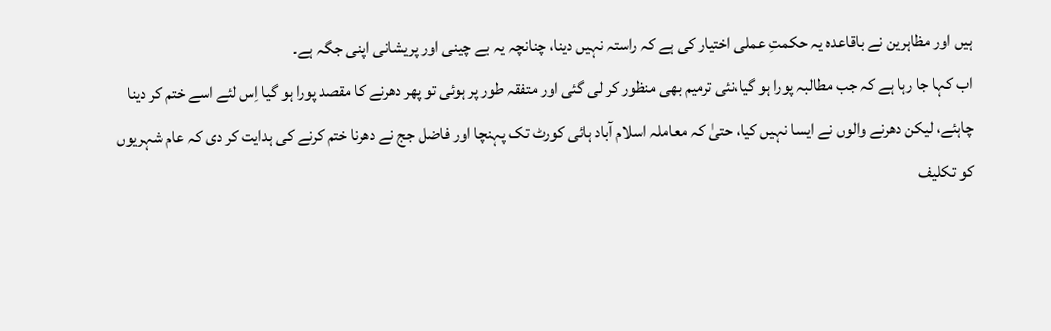ہیں اور مظاہرین نے باقاعدہ یہ حکمتِ عملی اختیار کی ہے کہ راستہ نہیں دینا، چنانچہ یہ بے چینی اور پریشانی اپنی جگہ ہے۔
اب کہا جا رہا ہے کہ جب مطالبہ پورا ہو گیا،نئی ترمیم بھی منظور کر لی گئی اور متفقہ طور پر ہوئی تو پھر دھرنے کا مقصد پورا ہو گیا اِس لئے اسے ختم کر دینا چاہئے، لیکن دھرنے والوں نے ایسا نہیں کیا، حتیٰ کہ معاملہ اسلام آباد ہائی کورٹ تک پہنچا اور فاضل جج نے دھرنا ختم کرنے کی ہدایت کر دی کہ عام شہریوں کو تکلیف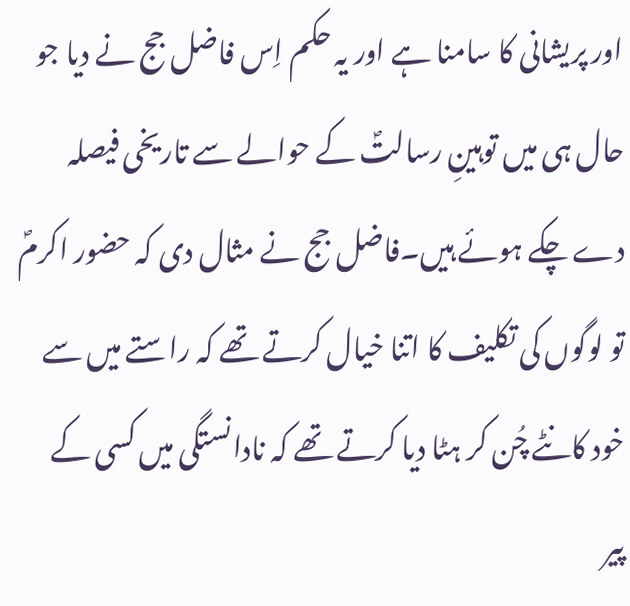اور پریشانی کا سامنا ہے اور یہ حکم اِس فاضل جج نے دیا جو حال ہی میں توہینِ رسالتؐ کے حوالے سے تاریخی فیصلہ دے چکے ہوئے ہیں۔فاضل جج نے مثال دی کہ حضور اکرمؐ تو لوگوں کی تکلیف کا اتنا خیال کرتے تھے کہ راستے میں سے خود کانٹے چُن کر ہٹا دیا کرتے تھے کہ نادانستگی میں کسی کے پیر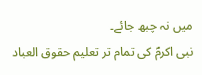میں نہ چبھ جائے۔
نبی اکرمؐ کی تمام تر تعلیم حقوق العباد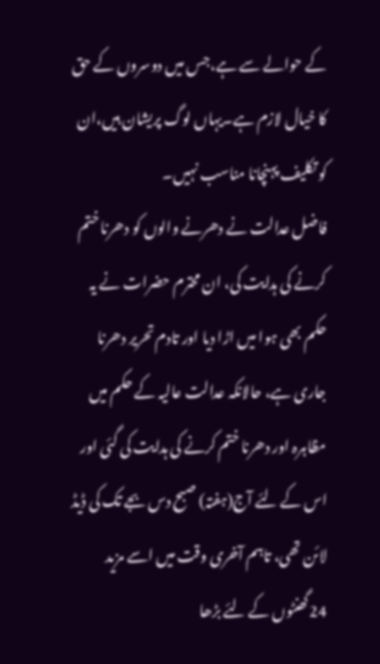کے حوالے سے ہے،جس میں دوسروں کے حق کا خیال لازم ہے۔یہاں لوگ پریشان ہیں،ان کو تکلیف پہنچانا مناسب نہیں۔
فاضل عدالت نے دھرنے والوں کو دھرنا ختم کرنے کی ہدایت کی، ان محترم حضرات نے یہ حکم بھی ہوا میں اڑا دیا اور تادم تحریر دھرنا جاری ہے، حالانکہ عدالت عالیہ کے حکم میں مظاہرہ اور دھرنا ختم کرنے کی ہدایت کی گئی اور اس کے لئے آج(ہفتہ) صبح دس بجے تک کی ڈیڈ لائن تھی، تاہم آخری وقت میں اسے مزید 24گھنٹوں کے لئے بڑھا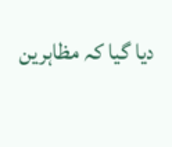دیا گیا کہ مظاہرین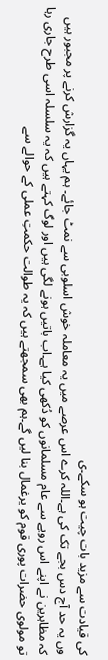کی قیادت سے مزید بات چیت ہو سکے۔ی
وں یہ حد آج دس بجے تک کی ہے۔اللہ کرے اس عرصے میں یہ معاملہ خوش اسلوبی سے نمٹ جائے۔ ہم یہاں یہ گزارش کرنے پر مجبور ہیں کہ مظاہرین نے اپنے اس رویے سے عام مسلمانوں کو دُکھی کیا ہے۔اب باتیں ہونے لگی ہیں اور لوگ کہتے ہیں کہ یہ سلسلہ اسی طرح جاری رہا تو مولوی حضرات پوری قوم کو یرغمال بنا لیں گے۔ہم بھی سمجھتے ہیں کہ یہ طوالت حکمتِ عملی کے حوالے سے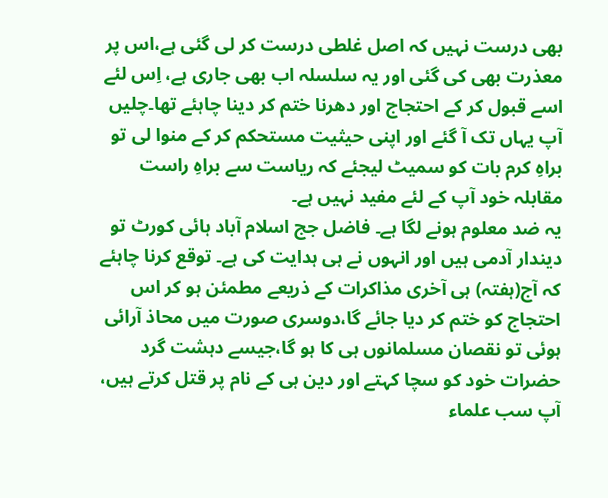بھی درست نہیں کہ اصل غلطی درست کر لی گئی ہے،اس پر معذرت بھی کی گئی اور یہ سلسلہ اب بھی جاری ہے، اِس لئے اسے قبول کر کے احتجاج اور دھرنا ختم کر دینا چاہئے تھا۔چلیں آپ یہاں تک آ گئے اور اپنی حیثیت مستحکم کر کے منوا لی تو براہِ کرم بات کو سمیٹ لیجئے کہ ریاست سے براہِ راست مقابلہ خود آپ کے لئے مفید نہیں ہے۔
یہ ضد معلوم ہونے لگا ہے۔ فاضل جج اسلام آباد ہائی کورٹ تو دیندار آدمی ہیں اور انہوں نے ہی ہدایت کی ہے۔ توقع کرنا چاہئے کہ آج(ہفتہ) ہی آخری مذاکرات کے ذریعے مطمئن ہو کر اس احتجاج کو ختم کر دیا جائے گا،دوسری صورت میں محاذ آرائی ہوئی تو نقصان مسلمانوں ہی کا ہو گا،جیسے دہشت گرد حضرات خود کو سچا کہتے اور دین ہی کے نام پر قتل کرتے ہیں، آپ سب علماء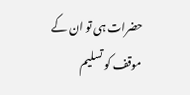حضرات ہی تو ان کے موقف کو تسلیم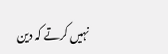نہیں کرتے کہ دین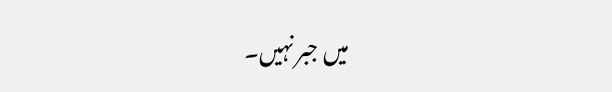میں جبر نہیں۔